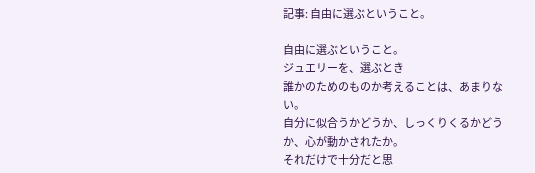記事: 自由に選ぶということ。

自由に選ぶということ。
ジュエリーを、選ぶとき
誰かのためのものか考えることは、あまりない。
自分に似合うかどうか、しっくりくるかどうか、心が動かされたか。
それだけで十分だと思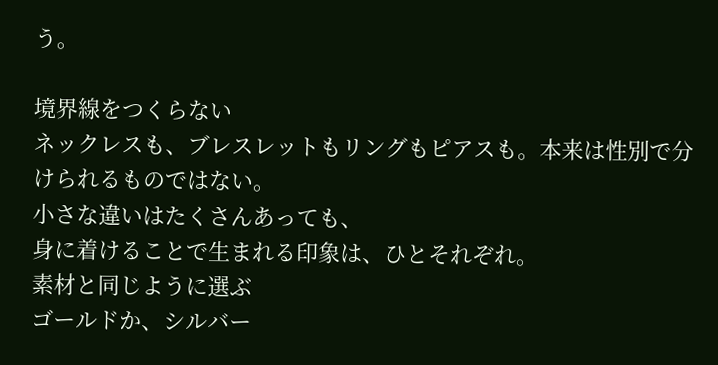う。

境界線をつくらない
ネックレスも、ブレスレットもリングもピアスも。本来は性別で分けられるものではない。
小さな違いはたくさんあっても、
身に着けることで生まれる印象は、ひとそれぞれ。
素材と同じように選ぶ
ゴールドか、シルバー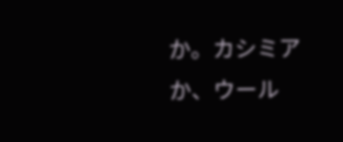か。カシミアか、ウール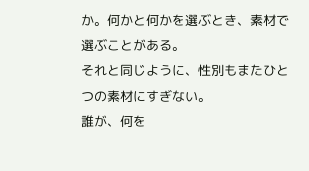か。何かと何かを選ぶとき、素材で選ぶことがある。
それと同じように、性別もまたひとつの素材にすぎない。
誰が、何を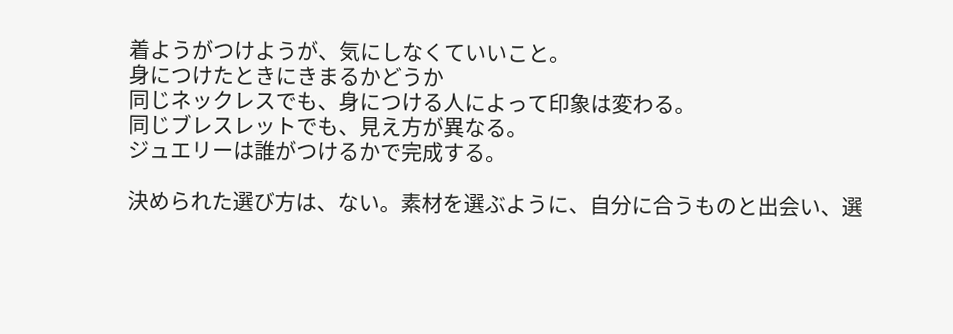着ようがつけようが、気にしなくていいこと。
身につけたときにきまるかどうか
同じネックレスでも、身につける人によって印象は変わる。
同じブレスレットでも、見え方が異なる。
ジュエリーは誰がつけるかで完成する。

決められた選び方は、ない。素材を選ぶように、自分に合うものと出会い、選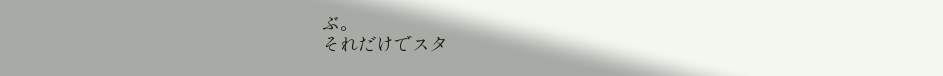ぶ。
それだけでスタ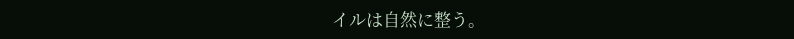イルは自然に整う。